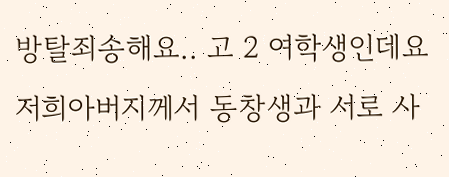방탈죄송해요.. 고 2 여학생인데요
저희아버지께서 동창생과 서로 사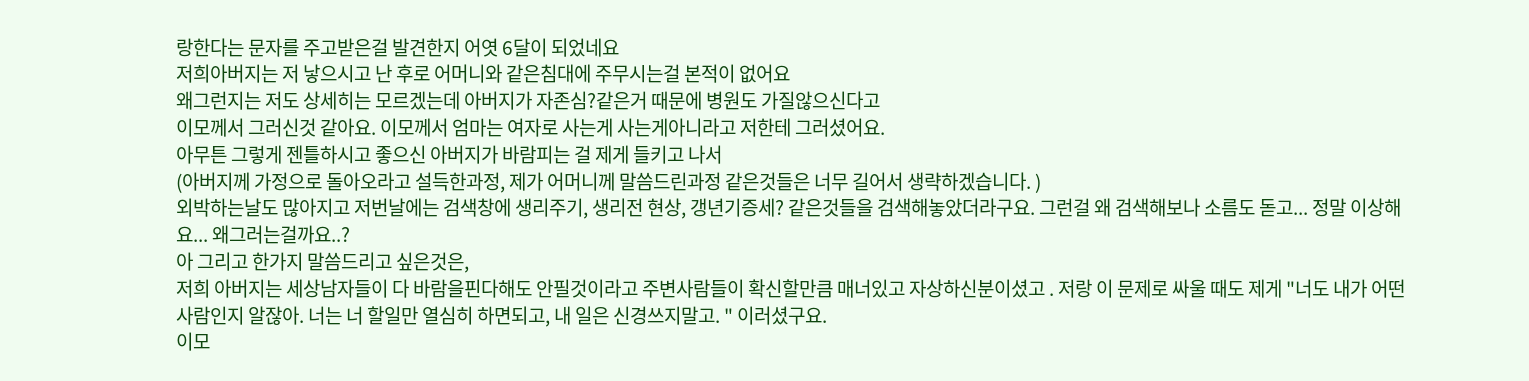랑한다는 문자를 주고받은걸 발견한지 어엿 6달이 되었네요
저희아버지는 저 낳으시고 난 후로 어머니와 같은침대에 주무시는걸 본적이 없어요
왜그런지는 저도 상세히는 모르겠는데 아버지가 자존심?같은거 때문에 병원도 가질않으신다고
이모께서 그러신것 같아요. 이모께서 엄마는 여자로 사는게 사는게아니라고 저한테 그러셨어요.
아무튼 그렇게 젠틀하시고 좋으신 아버지가 바람피는 걸 제게 들키고 나서
(아버지께 가정으로 돌아오라고 설득한과정, 제가 어머니께 말씀드린과정 같은것들은 너무 길어서 생략하겠습니다. )
외박하는날도 많아지고 저번날에는 검색창에 생리주기, 생리전 현상, 갱년기증세? 같은것들을 검색해놓았더라구요. 그런걸 왜 검색해보나 소름도 돋고... 정말 이상해요... 왜그러는걸까요..?
아 그리고 한가지 말씀드리고 싶은것은,
저희 아버지는 세상남자들이 다 바람을핀다해도 안필것이라고 주변사람들이 확신할만큼 매너있고 자상하신분이셨고 . 저랑 이 문제로 싸울 때도 제게 "너도 내가 어떤 사람인지 알잖아. 너는 너 할일만 열심히 하면되고, 내 일은 신경쓰지말고. " 이러셨구요.
이모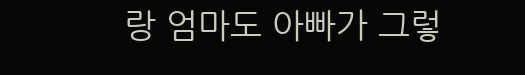랑 엄마도 아빠가 그렇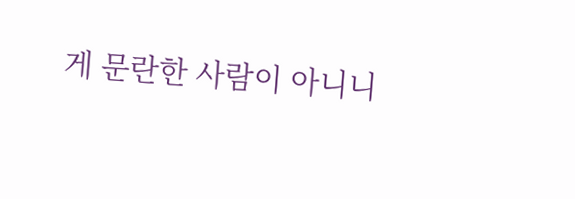게 문란한 사람이 아니니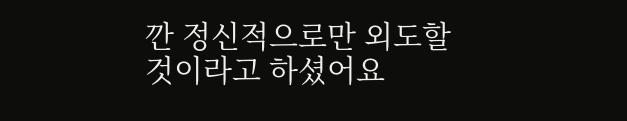깐 정신적으로만 외도할것이라고 하셨어요